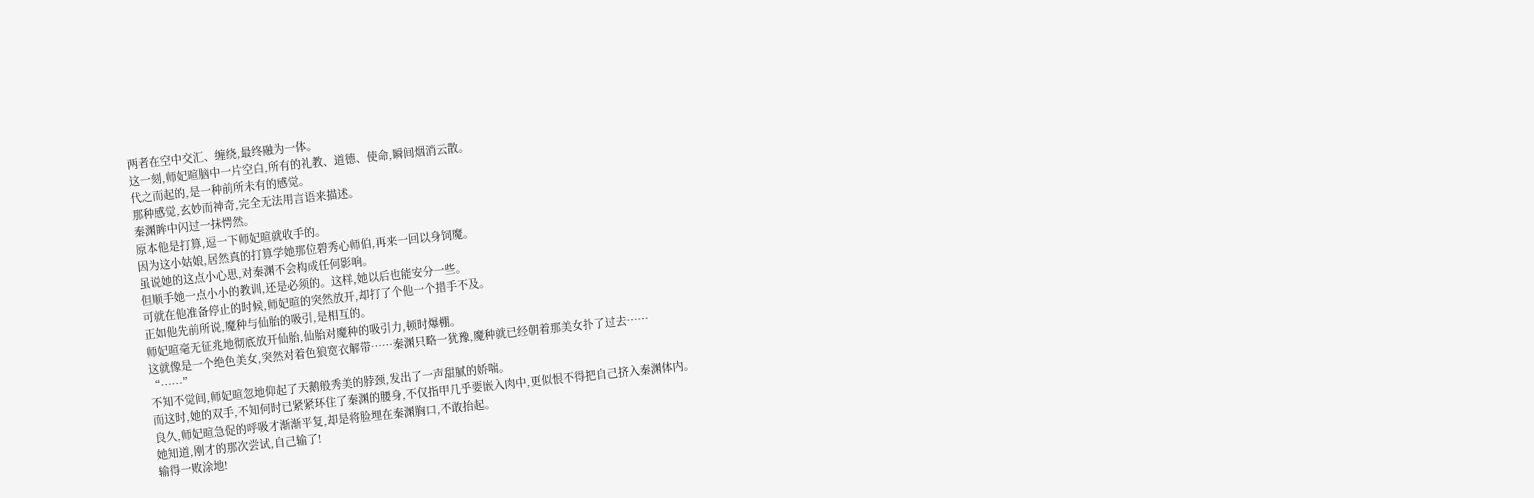两者在空中交汇、缠绕,最终融为一体。
这一刻,师妃暄脑中一片空白,所有的礼教、道德、使命,瞬间烟消云散。
代之而起的,是一种前所未有的感觉。
那种感觉,玄妙而神奇,完全无法用言语来描述。
秦渊眸中闪过一抹愕然。
原本他是打算,逗一下师妃暄就收手的。
因为这小姑娘,居然真的打算学她那位碧秀心师伯,再来一回以身饲魔。
虽说她的这点小心思,对秦渊不会构成任何影响。
但顺手她一点小小的教训,还是必须的。这样,她以后也能安分一些。
可就在他准备停止的时候,师妃暄的突然放开,却打了个他一个措手不及。
正如他先前所说,魔种与仙胎的吸引,是相互的。
师妃暄毫无征兆地彻底放开仙胎,仙胎对魔种的吸引力,顿时爆棚。
这就像是一个绝色美女,突然对着色狼宽衣解带……秦渊只略一犹豫,魔种就已经朝着那美女扑了过去……
“……”
不知不觉间,师妃暄忽地仰起了天鹅般秀美的脖颈,发出了一声甜腻的娇喘。
而这时,她的双手,不知何时已紧紧环住了秦渊的腰身,不仅指甲几乎要嵌入肉中,更似恨不得把自己挤入秦渊体内。
良久,师妃暄急促的呼吸才渐渐平复,却是将脸埋在秦渊胸口,不敢抬起。
她知道,刚才的那次尝试,自己输了!
输得一败涂地!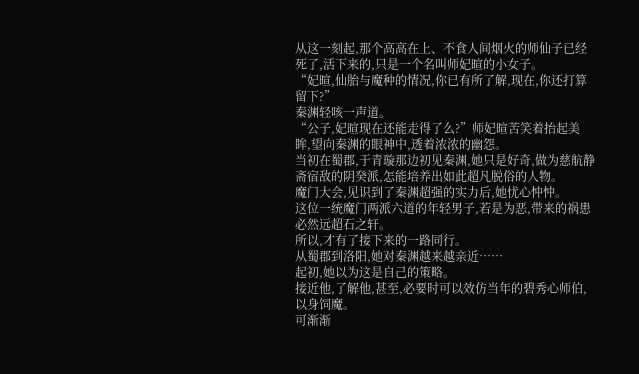从这一刻起,那个高高在上、不食人间烟火的师仙子已经死了,活下来的,只是一个名叫师妃暄的小女子。
“妃暄,仙胎与魔种的情况,你已有所了解,现在,你还打算留下?”
秦渊轻咳一声道。
“公子,妃暄现在还能走得了么?”师妃暄苦笑着抬起美眸,望向秦渊的眼神中,透着浓浓的幽怨。
当初在蜀郡,于青璇那边初见秦渊,她只是好奇,做为慈航静斋宿敌的阴癸派,怎能培养出如此超凡脱俗的人物。
魔门大会,见识到了秦渊超强的实力后,她忧心忡忡。
这位一统魔门两派六道的年轻男子,若是为恶,带来的祸患必然远超石之轩。
所以,才有了接下来的一路同行。
从蜀郡到洛阳,她对秦渊越来越亲近……
起初,她以为这是自己的策略。
接近他,了解他,甚至,必要时可以效仿当年的碧秀心师伯,以身饲魔。
可渐渐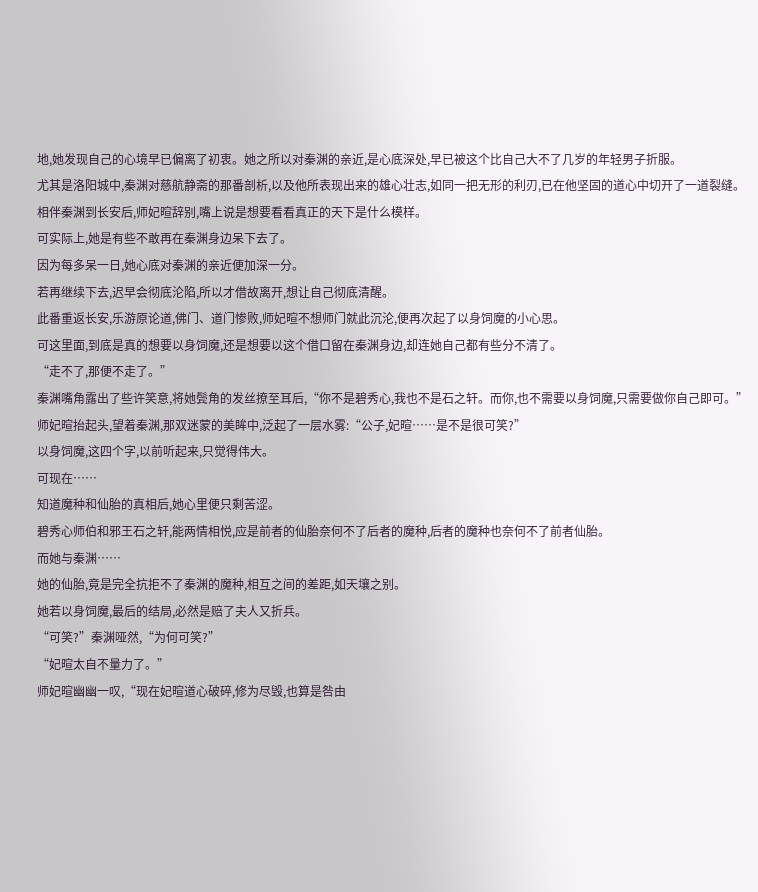地,她发现自己的心境早已偏离了初衷。她之所以对秦渊的亲近,是心底深处,早已被这个比自己大不了几岁的年轻男子折服。
尤其是洛阳城中,秦渊对慈航静斋的那番剖析,以及他所表现出来的雄心壮志,如同一把无形的利刃,已在他坚固的道心中切开了一道裂缝。
相伴秦渊到长安后,师妃暄辞别,嘴上说是想要看看真正的天下是什么模样。
可实际上,她是有些不敢再在秦渊身边呆下去了。
因为每多呆一日,她心底对秦渊的亲近便加深一分。
若再继续下去,迟早会彻底沦陷,所以才借故离开,想让自己彻底清醒。
此番重返长安,乐游原论道,佛门、道门惨败,师妃暄不想师门就此沉沦,便再次起了以身饲魔的小心思。
可这里面,到底是真的想要以身饲魔,还是想要以这个借口留在秦渊身边,却连她自己都有些分不清了。
“走不了,那便不走了。”
秦渊嘴角露出了些许笑意,将她鬓角的发丝撩至耳后,“你不是碧秀心,我也不是石之轩。而你,也不需要以身饲魔,只需要做你自己即可。”
师妃暄抬起头,望着秦渊,那双迷蒙的美眸中,泛起了一层水雾:“公子,妃暄……是不是很可笑?”
以身饲魔,这四个字,以前听起来,只觉得伟大。
可现在……
知道魔种和仙胎的真相后,她心里便只剩苦涩。
碧秀心师伯和邪王石之轩,能两情相悦,应是前者的仙胎奈何不了后者的魔种,后者的魔种也奈何不了前者仙胎。
而她与秦渊……
她的仙胎,竟是完全抗拒不了秦渊的魔种,相互之间的差距,如天壤之别。
她若以身饲魔,最后的结局,必然是赔了夫人又折兵。
“可笑?”秦渊哑然,“为何可笑?”
“妃暄太自不量力了。”
师妃暄幽幽一叹,“现在妃暄道心破碎,修为尽毁,也算是咎由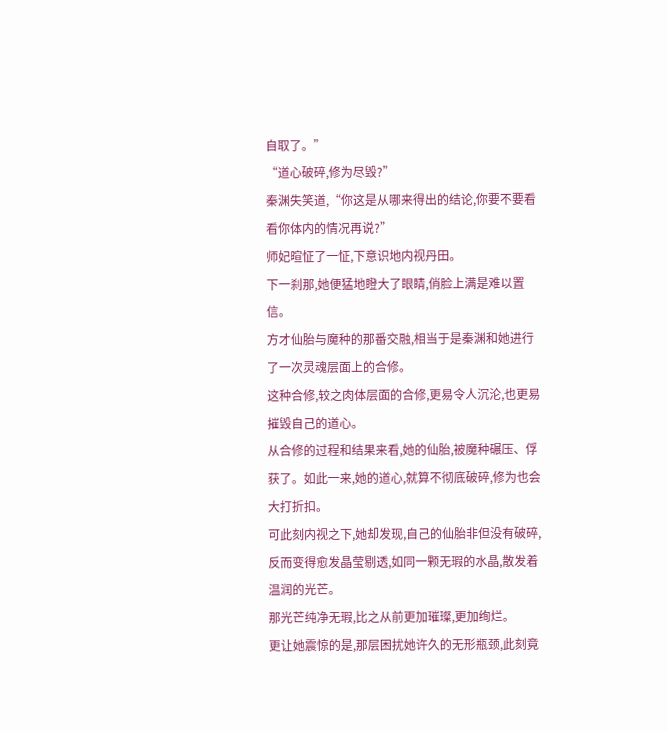自取了。”
“道心破碎,修为尽毁?”
秦渊失笑道,“你这是从哪来得出的结论,你要不要看看你体内的情况再说?”
师妃暄怔了一怔,下意识地内视丹田。
下一刹那,她便猛地瞪大了眼睛,俏脸上满是难以置信。
方才仙胎与魔种的那番交融,相当于是秦渊和她进行了一次灵魂层面上的合修。
这种合修,较之肉体层面的合修,更易令人沉沦,也更易摧毁自己的道心。
从合修的过程和结果来看,她的仙胎,被魔种碾压、俘获了。如此一来,她的道心,就算不彻底破碎,修为也会大打折扣。
可此刻内视之下,她却发现,自己的仙胎非但没有破碎,反而变得愈发晶莹剔透,如同一颗无瑕的水晶,散发着温润的光芒。
那光芒纯净无瑕,比之从前更加璀璨,更加绚烂。
更让她震惊的是,那层困扰她许久的无形瓶颈,此刻竟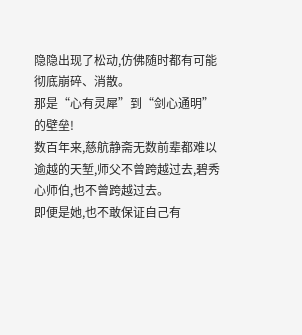隐隐出现了松动,仿佛随时都有可能彻底崩碎、消散。
那是“心有灵犀”到“剑心通明”的壁垒!
数百年来,慈航静斋无数前辈都难以逾越的天堑,师父不曾跨越过去,碧秀心师伯,也不曾跨越过去。
即便是她,也不敢保证自己有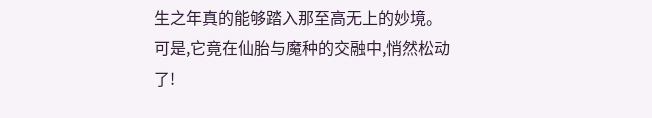生之年真的能够踏入那至高无上的妙境。
可是,它竟在仙胎与魔种的交融中,悄然松动了!